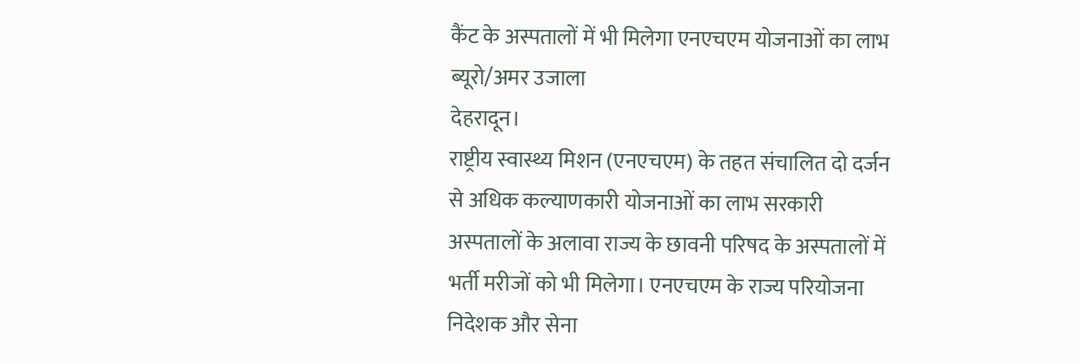कैंट के अस्पतालों में भी मिलेगा एनएचएम योजनाओं का लाभ
ब्यूरो/अमर उजाला
देहरादून।
राष्ट्रीय स्वास्थ्य मिशन (एनएचएम) के तहत संचालित दो दर्जन से अधिक कल्याणकारी योजनाओं का लाभ सरकारी अस्पतालों के अलावा राज्य के छावनी परिषद के अस्पतालों में भर्ती मरीजों को भी मिलेगा। एनएचएम के राज्य परियोजना निदेशक और सेना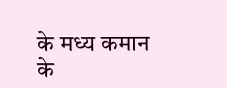के मध्य कमान के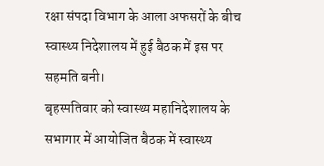रक्षा संपदा विभाग के आला अफसरों के बीच स्वास्थ्य निदेशालय में हुई बैठक में इस पर सहमति बनी।
बृहस्पतिवार को स्वास्थ्य महानिदेशालय के सभागार में आयोजित बैठक में स्वास्थ्य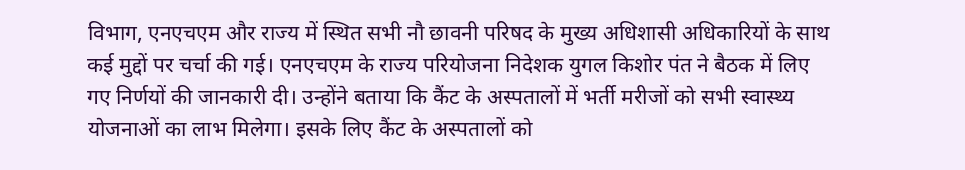विभाग, एनएचएम और राज्य में स्थित सभी नौ छावनी परिषद के मुख्य अधिशासी अधिकारियों के साथ कई मुद्दों पर चर्चा की गई। एनएचएम के राज्य परियोजना निदेशक युगल किशोर पंत ने बैठक में लिए गए निर्णयों की जानकारी दी। उन्होंने बताया कि कैंट के अस्पतालों में भर्ती मरीजों को सभी स्वास्थ्य योजनाओं का लाभ मिलेगा। इसके लिए कैंट के अस्पतालों को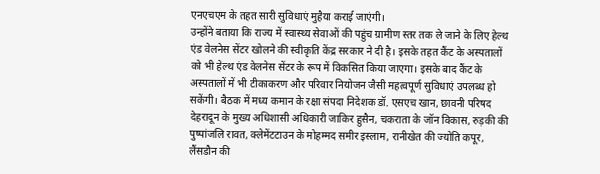एनएचएम के तहत सारी सुविधाएं मुहैया कराई जाएंगी।
उन्होंने बताया कि राज्य में स्वास्थ्य सेवाओं की पहुंच ग्रामीण स्तर तक ले जाने के लिए हेल्थ एंड वेलनेस सेंटर खोलने की स्वीकृति केंद्र सरकार ने दी है। इसके तहत कैंट के अस्पतालों को भी हेल्थ एंड वेलनेस सेंटर के रूप में विकसित किया जाएगा। इसके बाद कैंट के अस्पतालों में भी टीकाकरण और परिवार नियोजन जैसी महत्वपूर्ण सुविधाएं उपलब्ध हो सकेंगी। बैठक में मध्य कमान के रक्षा संपदा निदेशक डॉ. एसएच खान, छावनी परिषद देहरादून के मुख्य अधिशासी अधिकारी जाकिर हुसैन, चकराता के जॉन विकास, रुड़की की पुष्पांजलि रावत, क्लेमेंटटाउन के मोहम्मद समीर इस्लाम, रानीखेत की ज्योति कपूर, लैंसडौन की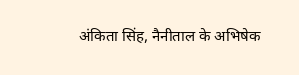अंकिता सिंह, नैनीताल के अभिषेक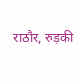राठौर, रुड़की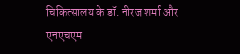चिकित्सालय के डॉ. नीरज शर्मा और एनएचएम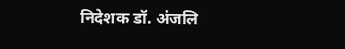निदेशक डॉ. अंजलि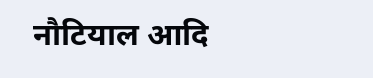नौटियाल आदि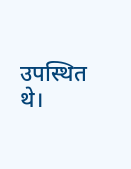उपस्थित थे।